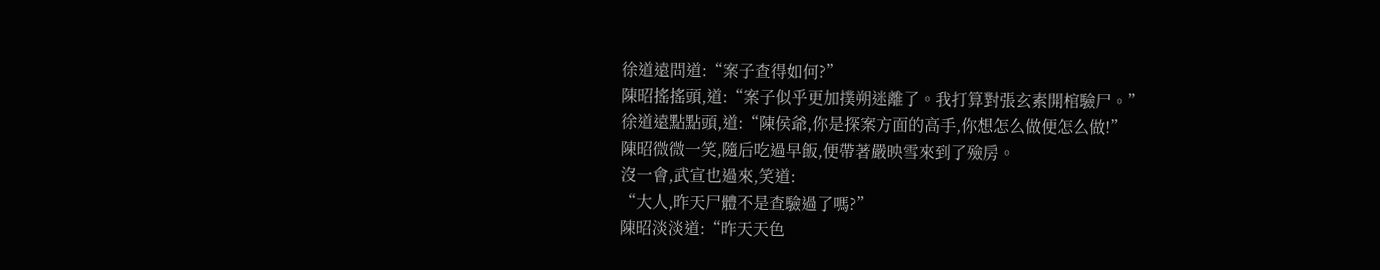徐道遠問道:“案子查得如何?”
陳昭搖搖頭,道:“案子似乎更加撲朔迷離了。我打算對張玄素開棺驗尸。”
徐道遠點點頭,道:“陳侯爺,你是探案方面的高手,你想怎么做便怎么做!”
陳昭微微一笑,隨后吃過早飯,便帶著嚴映雪來到了殮房。
沒一會,武宣也過來,笑道:
“大人,昨天尸體不是查驗過了嗎?”
陳昭淡淡道:“昨天天色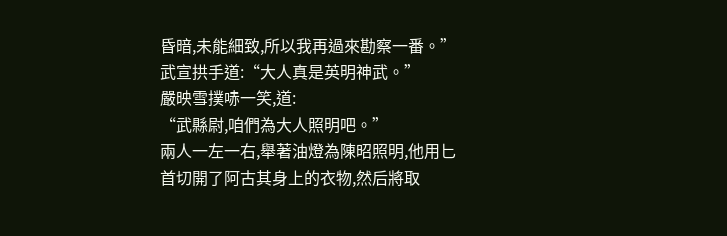昏暗,未能細致,所以我再過來勘察一番。”
武宣拱手道:“大人真是英明神武。”
嚴映雪撲哧一笑,道:
“武縣尉,咱們為大人照明吧。”
兩人一左一右,舉著油燈為陳昭照明,他用匕首切開了阿古其身上的衣物,然后將取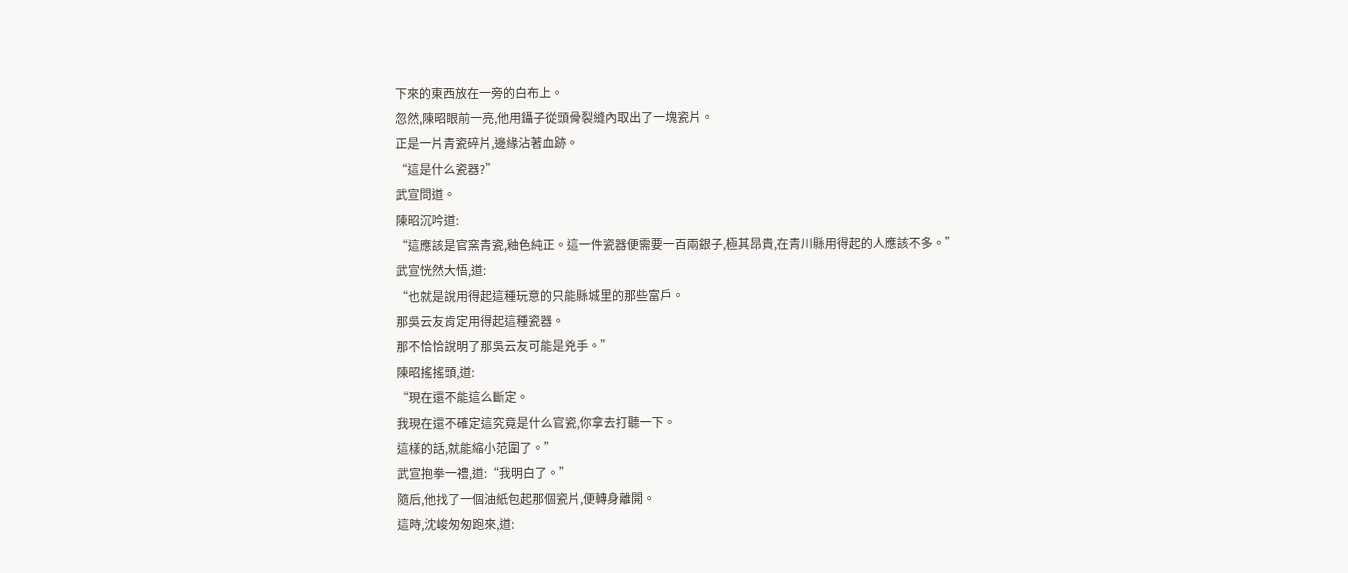下來的東西放在一旁的白布上。
忽然,陳昭眼前一亮,他用鑷子從頭骨裂縫內取出了一塊瓷片。
正是一片青瓷碎片,邊緣沾著血跡。
“這是什么瓷器?”
武宣問道。
陳昭沉吟道:
“這應該是官窯青瓷,釉色純正。這一件瓷器便需要一百兩銀子,極其昂貴,在青川縣用得起的人應該不多。”
武宣恍然大悟,道:
“也就是說用得起這種玩意的只能縣城里的那些富戶。
那吳云友肯定用得起這種瓷器。
那不恰恰說明了那吳云友可能是兇手。”
陳昭搖搖頭,道:
“現在還不能這么斷定。
我現在還不確定這究竟是什么官瓷,你拿去打聽一下。
這樣的話,就能縮小范圍了。”
武宣抱拳一禮,道:“我明白了。”
隨后,他找了一個油紙包起那個瓷片,便轉身離開。
這時,沈峻匆匆跑來,道: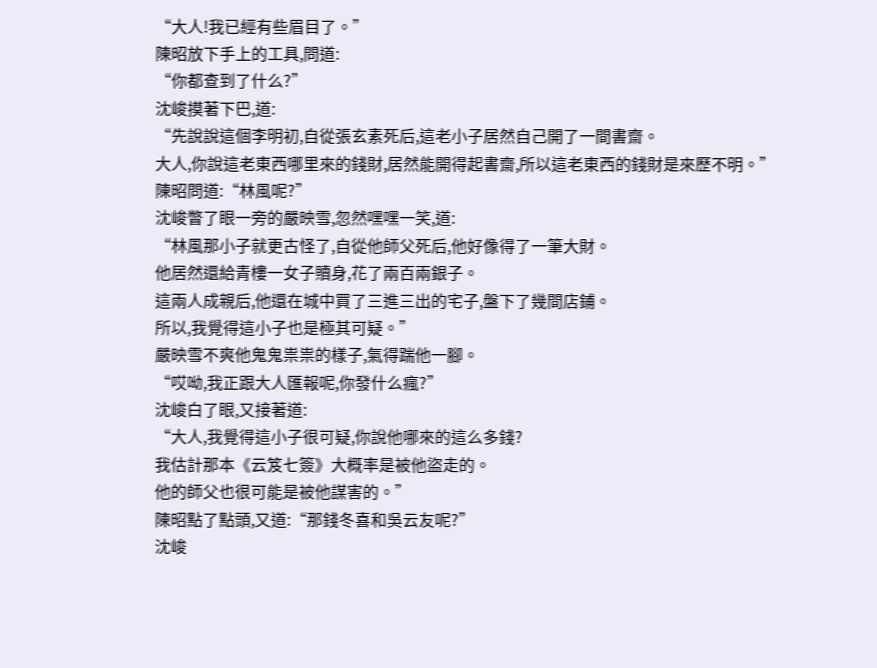“大人!我已經有些眉目了。”
陳昭放下手上的工具,問道:
“你都查到了什么?”
沈峻摸著下巴,道:
“先說說這個李明初,自從張玄素死后,這老小子居然自己開了一間書齋。
大人,你說這老東西哪里來的錢財,居然能開得起書齋,所以這老東西的錢財是來歷不明。”
陳昭問道:“林風呢?”
沈峻瞥了眼一旁的嚴映雪,忽然嘿嘿一笑,道:
“林風那小子就更古怪了,自從他師父死后,他好像得了一筆大財。
他居然還給青樓一女子贖身,花了兩百兩銀子。
這兩人成親后,他還在城中買了三進三出的宅子,盤下了幾間店鋪。
所以,我覺得這小子也是極其可疑。”
嚴映雪不爽他鬼鬼祟祟的樣子,氣得踹他一腳。
“哎呦,我正跟大人匯報呢,你發什么瘋?”
沈峻白了眼,又接著道:
“大人,我覺得這小子很可疑,你說他哪來的這么多錢?
我估計那本《云笈七簽》大概率是被他盜走的。
他的師父也很可能是被他謀害的。”
陳昭點了點頭,又道:“那錢冬喜和吳云友呢?”
沈峻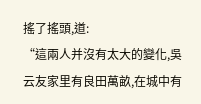搖了搖頭,道:
“這兩人并沒有太大的變化,吳云友家里有良田萬畝,在城中有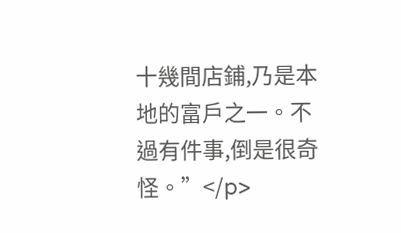十幾間店鋪,乃是本地的富戶之一。不過有件事,倒是很奇怪。”</p>